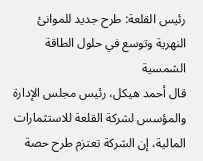رئيس القلعة: طرح جديد للموانئ النهرية وتوسع في حلول الطاقة الشمسية
قال أحمد هيكل، رئيس مجلس الإدارة والمؤسس لشركة القلعة للاستثمارات المالية، إن الشركة تعتزم طرح حصة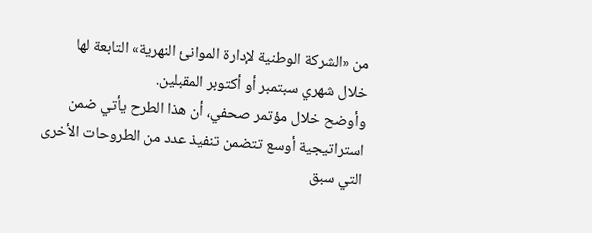من «الشركة الوطنية لإدارة الموانئ النهرية» التابعة لها خلال شهري سبتمبر أو أكتوبر المقبلين.
وأوضح خلال مؤتمر صحفي، أن هذا الطرح يأتي ضمن استراتيجية أوسع تتضمن تنفيذ عدد من الطروحات الأخرى التي سبق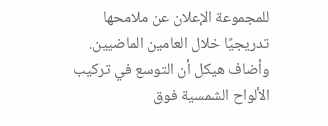للمجموعة الإعلان عن ملامحها تدريجيًا خلال العامين الماضيين.
وأضاف هيكل أن التوسع في تركيب الألواح الشمسية فوق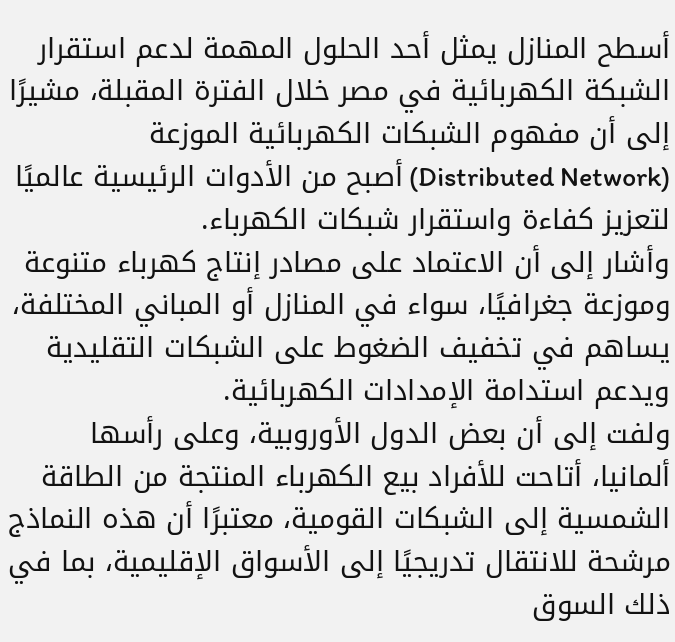أسطح المنازل يمثل أحد الحلول المهمة لدعم استقرار الشبكة الكهربائية في مصر خلال الفترة المقبلة، مشيرًا إلى أن مفهوم الشبكات الكهربائية الموزعة (Distributed Network) أصبح من الأدوات الرئيسية عالميًا لتعزيز كفاءة واستقرار شبكات الكهرباء.
وأشار إلى أن الاعتماد على مصادر إنتاج كهرباء متنوعة وموزعة جغرافيًا، سواء في المنازل أو المباني المختلفة، يساهم في تخفيف الضغوط على الشبكات التقليدية ويدعم استدامة الإمدادات الكهربائية.
ولفت إلى أن بعض الدول الأوروبية، وعلى رأسها ألمانيا، أتاحت للأفراد بيع الكهرباء المنتجة من الطاقة الشمسية إلى الشبكات القومية، معتبرًا أن هذه النماذج مرشحة للانتقال تدريجيًا إلى الأسواق الإقليمية، بما في ذلك السوق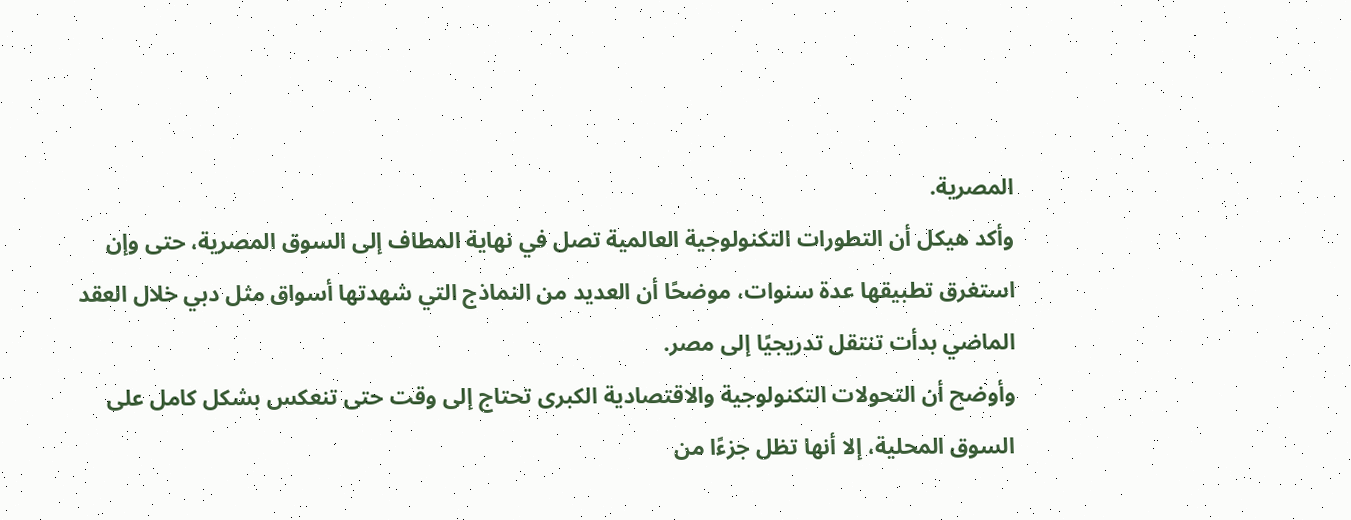المصرية.
وأكد هيكل أن التطورات التكنولوجية العالمية تصل في نهاية المطاف إلى السوق المصرية، حتى وإن استغرق تطبيقها عدة سنوات، موضحًا أن العديد من النماذج التي شهدتها أسواق مثل دبي خلال العقد الماضي بدأت تنتقل تدريجيًا إلى مصر.
وأوضح أن التحولات التكنولوجية والاقتصادية الكبرى تحتاج إلى وقت حتى تنعكس بشكل كامل على السوق المحلية، إلا أنها تظل جزءًا من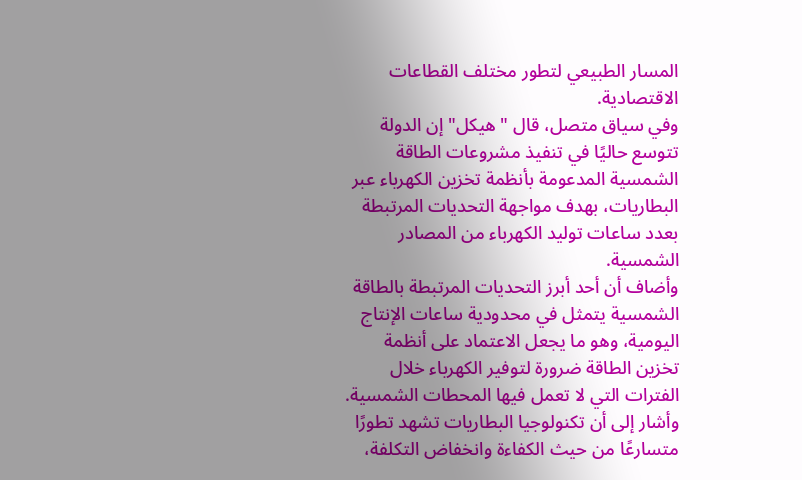المسار الطبيعي لتطور مختلف القطاعات الاقتصادية.
وفي سياق متصل، قال "هيكل" إن الدولة تتوسع حاليًا في تنفيذ مشروعات الطاقة الشمسية المدعومة بأنظمة تخزين الكهرباء عبر البطاريات، بهدف مواجهة التحديات المرتبطة بعدد ساعات توليد الكهرباء من المصادر الشمسية.
وأضاف أن أحد أبرز التحديات المرتبطة بالطاقة الشمسية يتمثل في محدودية ساعات الإنتاج اليومية، وهو ما يجعل الاعتماد على أنظمة تخزين الطاقة ضرورة لتوفير الكهرباء خلال الفترات التي لا تعمل فيها المحطات الشمسية.
وأشار إلى أن تكنولوجيا البطاريات تشهد تطورًا متسارعًا من حيث الكفاءة وانخفاض التكلفة،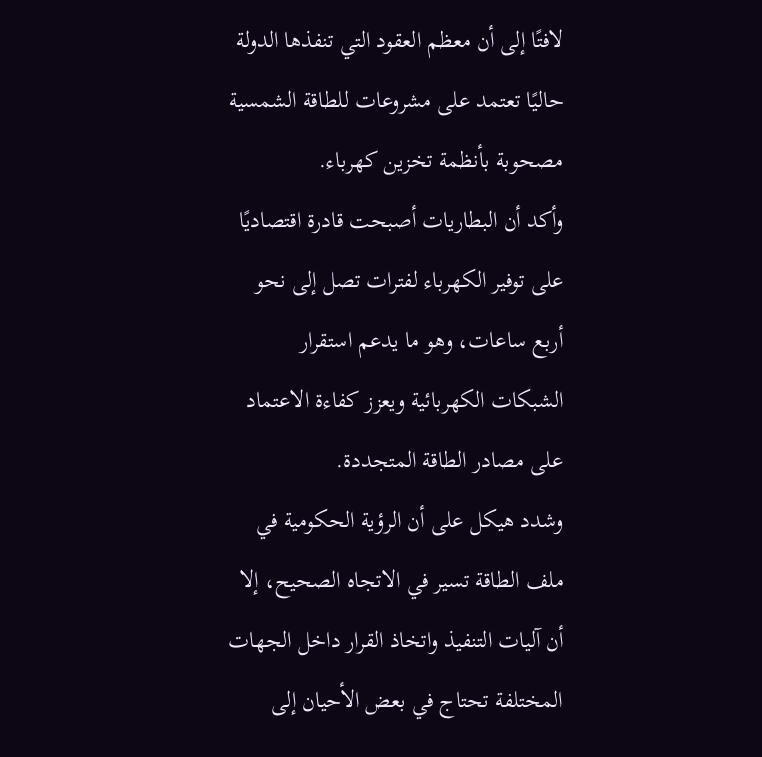لافتًا إلى أن معظم العقود التي تنفذها الدولة حاليًا تعتمد على مشروعات للطاقة الشمسية مصحوبة بأنظمة تخزين كهرباء.
وأكد أن البطاريات أصبحت قادرة اقتصاديًا على توفير الكهرباء لفترات تصل إلى نحو أربع ساعات، وهو ما يدعم استقرار الشبكات الكهربائية ويعزز كفاءة الاعتماد على مصادر الطاقة المتجددة.
وشدد هيكل على أن الرؤية الحكومية في ملف الطاقة تسير في الاتجاه الصحيح، إلا أن آليات التنفيذ واتخاذ القرار داخل الجهات المختلفة تحتاج في بعض الأحيان إلى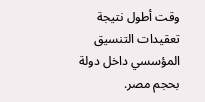وقت أطول نتيجة تعقيدات التنسيق المؤسسي داخل دولة بحجم مصر.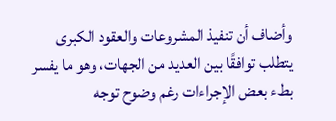وأضاف أن تنفيذ المشروعات والعقود الكبرى يتطلب توافقًا بين العديد من الجهات، وهو ما يفسر بطء بعض الإجراءات رغم وضوح توجه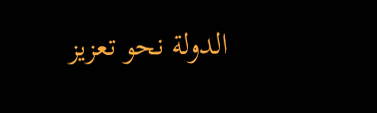الدولة نحو تعزيز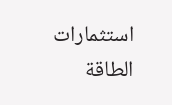استثمارات الطاقة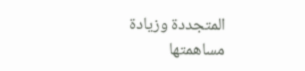المتجددة وزيادة مساهمتها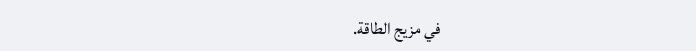في مزيج الطاقة.